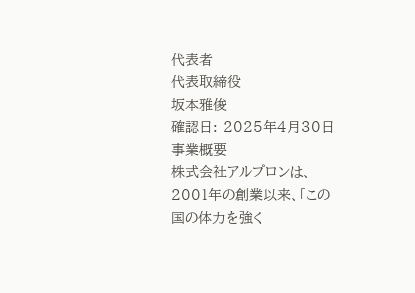代表者
代表取締役
坂本雅俊
確認日: 2025年4月30日
事業概要
株式会社アルプロンは、2001年の創業以来、「この国の体力を強く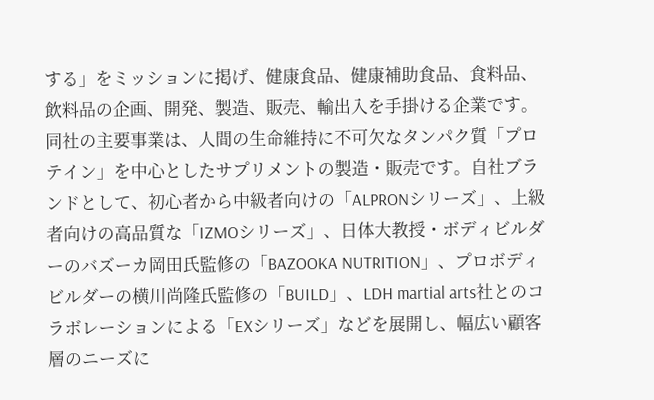する」をミッションに掲げ、健康食品、健康補助食品、食料品、飲料品の企画、開発、製造、販売、輸出入を手掛ける企業です。同社の主要事業は、人間の生命維持に不可欠なタンパク質「プロテイン」を中心としたサプリメントの製造・販売です。自社ブランドとして、初心者から中級者向けの「ALPRONシリーズ」、上級者向けの高品質な「IZMOシリーズ」、日体大教授・ボディビルダーのバズーカ岡田氏監修の「BAZOOKA NUTRITION」、プロボディビルダーの横川尚隆氏監修の「BUILD」、LDH martial arts社とのコラボレーションによる「EXシリーズ」などを展開し、幅広い顧客層のニーズに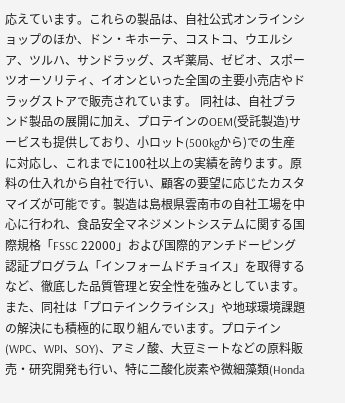応えています。これらの製品は、自社公式オンラインショップのほか、ドン・キホーテ、コストコ、ウエルシア、ツルハ、サンドラッグ、スギ薬局、ゼビオ、スポーツオーソリティ、イオンといった全国の主要小売店やドラッグストアで販売されています。 同社は、自社ブランド製品の展開に加え、プロテインのOEM(受託製造)サービスも提供しており、小ロット(500kgから)での生産に対応し、これまでに100社以上の実績を誇ります。原料の仕入れから自社で行い、顧客の要望に応じたカスタマイズが可能です。製造は島根県雲南市の自社工場を中心に行われ、食品安全マネジメントシステムに関する国際規格「FSSC 22000」および国際的アンチドーピング認証プログラム「インフォームドチョイス」を取得するなど、徹底した品質管理と安全性を強みとしています。 また、同社は「プロテインクライシス」や地球環境課題の解決にも積極的に取り組んでいます。プロテイン(WPC、WPI、SOY)、アミノ酸、大豆ミートなどの原料販売・研究開発も行い、特に二酸化炭素や微細藻類(Honda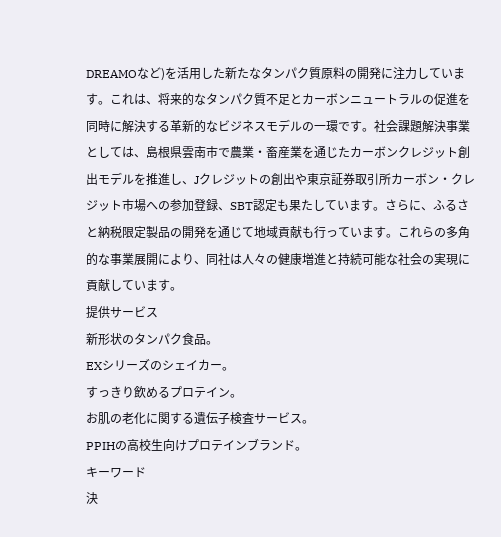DREAMOなど)を活用した新たなタンパク質原料の開発に注力しています。これは、将来的なタンパク質不足とカーボンニュートラルの促進を同時に解決する革新的なビジネスモデルの一環です。社会課題解決事業としては、島根県雲南市で農業・畜産業を通じたカーボンクレジット創出モデルを推進し、Jクレジットの創出や東京証券取引所カーボン・クレジット市場への参加登録、SBT認定も果たしています。さらに、ふるさと納税限定製品の開発を通じて地域貢献も行っています。これらの多角的な事業展開により、同社は人々の健康増進と持続可能な社会の実現に貢献しています。
提供サービス
新形状のタンパク食品。
EXシリーズのシェイカー。
すっきり飲めるプロテイン。
お肌の老化に関する遺伝子検査サービス。
PPIHの高校生向けプロテインブランド。
キーワード
決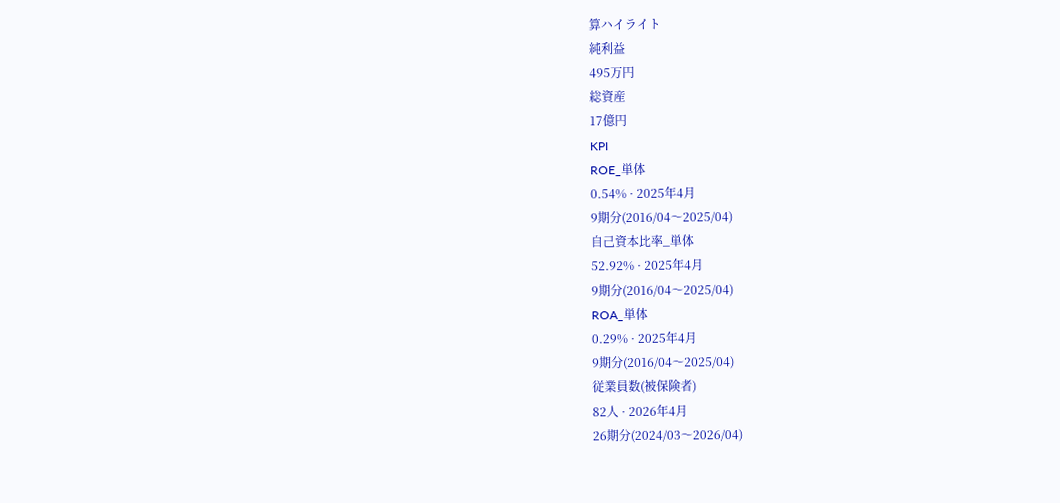算ハイライト
純利益
495万円
総資産
17億円
KPI
ROE_単体
0.54% · 2025年4月
9期分(2016/04〜2025/04)
自己資本比率_単体
52.92% · 2025年4月
9期分(2016/04〜2025/04)
ROA_単体
0.29% · 2025年4月
9期分(2016/04〜2025/04)
従業員数(被保険者)
82人 · 2026年4月
26期分(2024/03〜2026/04)